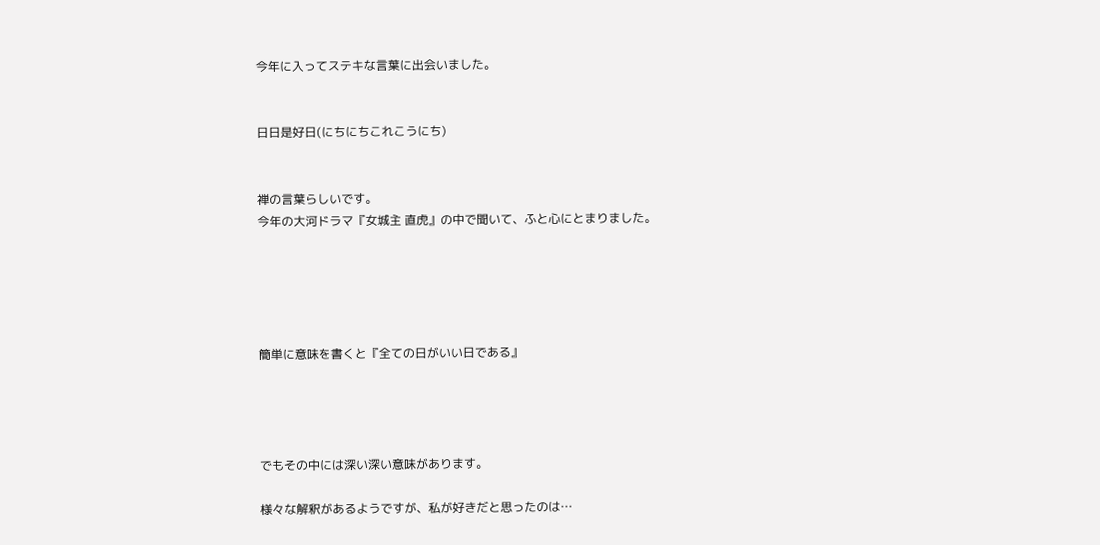今年に入ってステキな言葉に出会いました。


日日是好日(にちにちこれこうにち)


禅の言葉らしいです。
今年の大河ドラマ『女城主 直虎』の中で聞いて、ふと心にとまりました。





簡単に意味を書くと『全ての日がいい日である』




でもその中には深い深い意味があります。

様々な解釈があるようですが、私が好きだと思ったのは…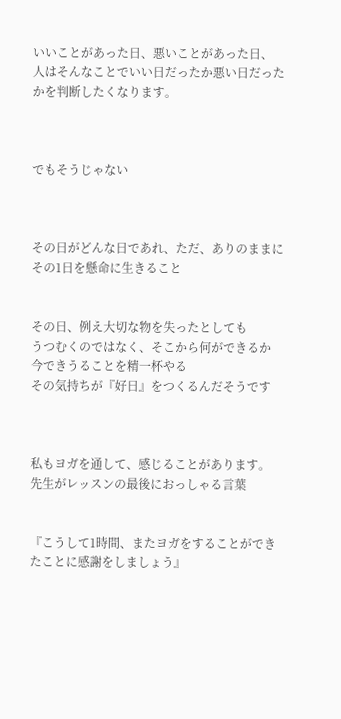いいことがあった日、悪いことがあった日、
人はそんなことでいい日だったか悪い日だったかを判断したくなります。



でもそうじゃない



その日がどんな日であれ、ただ、ありのままにその1日を懸命に生きること


その日、例え大切な物を失ったとしても
うつむくのではなく、そこから何ができるか
今できうることを精一杯やる
その気持ちが『好日』をつくるんだそうです



私もヨガを通して、感じることがあります。
先生がレッスンの最後におっしゃる言葉


『こうして1時間、またヨガをすることができたことに感謝をしましょう』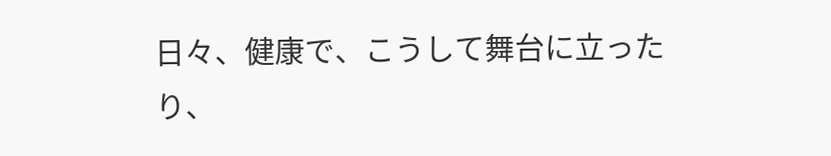日々、健康で、こうして舞台に立ったり、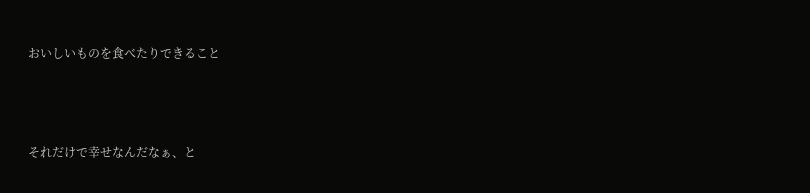おいしいものを食べたりできること



それだけで幸せなんだなぁ、と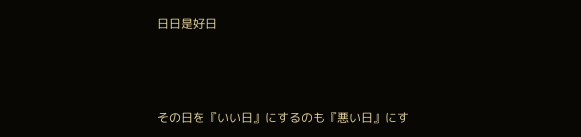日日是好日



その日を『いい日』にするのも『悪い日』にす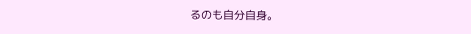るのも自分自身。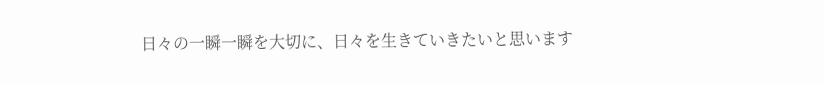日々の一瞬一瞬を大切に、日々を生きていきたいと思います